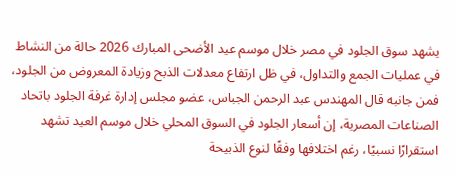يشهد سوق الجلود في مصر خلال موسم عيد الأضحى المبارك 2026 حالة من النشاط في عمليات الجمع والتداول، في ظل ارتفاع معدلات الذبح وزيادة المعروض من الجلود، فمن جانبه قال المهندس عبد الرحمن الجباس، عضو مجلس إدارة غرفة الجلود باتحاد الصناعات المصرية، إن أسعار الجلود في السوق المحلي خلال موسم العيد تشهد استقرارًا نسبيًا، رغم اختلافها وفقًا لنوع الذبيحة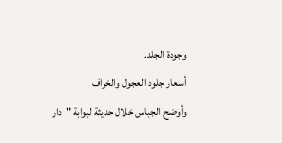وجودة الجلد.
أسعار جلود العجول والخراف
وأوضح الجباس خلال حديثة لبوابة "دار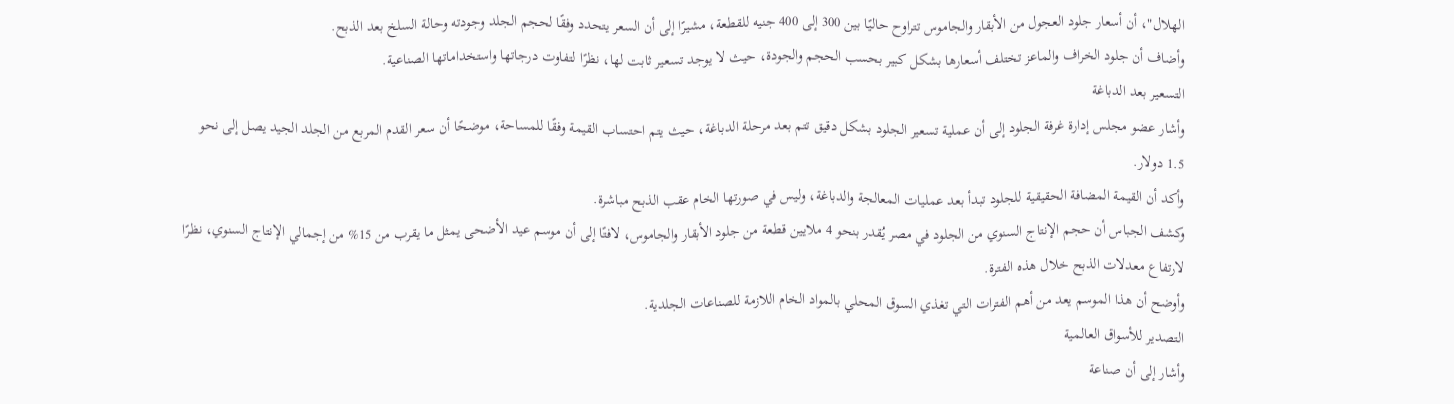الهلال"، أن أسعار جلود العجول من الأبقار والجاموس تتراوح حاليًا بين 300 إلى 400 جنيه للقطعة، مشيرًا إلى أن السعر يتحدد وفقًا لحجم الجلد وجودته وحالة السلخ بعد الذبح.
وأضاف أن جلود الخراف والماعز تختلف أسعارها بشكل كبير بحسب الحجم والجودة، حيث لا يوجد تسعير ثابت لها، نظرًا لتفاوت درجاتها واستخداماتها الصناعية.
التسعير بعد الدباغة
وأشار عضو مجلس إدارة غرفة الجلود إلى أن عملية تسعير الجلود بشكل دقيق تتم بعد مرحلة الدباغة، حيث يتم احتساب القيمة وفقًا للمساحة، موضحًا أن سعر القدم المربع من الجلد الجيد يصل إلى نحو 1.5 دولار.
وأكد أن القيمة المضافة الحقيقية للجلود تبدأ بعد عمليات المعالجة والدباغة، وليس في صورتها الخام عقب الذبح مباشرة.
وكشف الجباس أن حجم الإنتاج السنوي من الجلود في مصر يُقدر بنحو 4 ملايين قطعة من جلود الأبقار والجاموس، لافتًا إلى أن موسم عيد الأضحى يمثل ما يقرب من 15% من إجمالي الإنتاج السنوي، نظرًا لارتفاع معدلات الذبح خلال هذه الفترة.
وأوضح أن هذا الموسم يعد من أهم الفترات التي تغذي السوق المحلي بالمواد الخام اللازمة للصناعات الجلدية.
التصدير للأسواق العالمية
وأشار إلى أن صناعة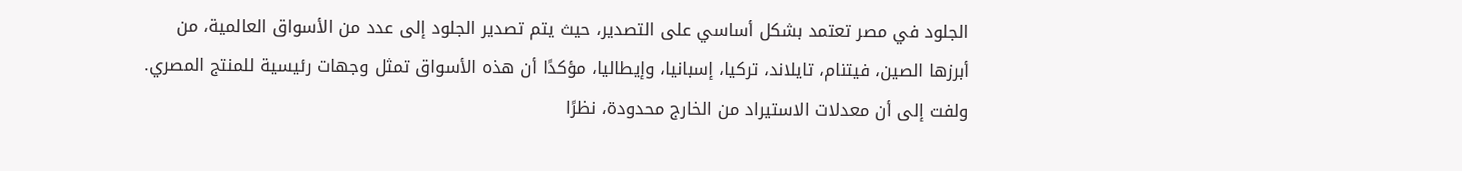الجلود في مصر تعتمد بشكل أساسي على التصدير، حيث يتم تصدير الجلود إلى عدد من الأسواق العالمية، من أبرزها الصين، فيتنام، تايلاند، تركيا، إسبانيا، وإيطاليا، مؤكدًا أن هذه الأسواق تمثل وجهات رئيسية للمنتج المصري.
ولفت إلى أن معدلات الاستيراد من الخارج محدودة، نظرًا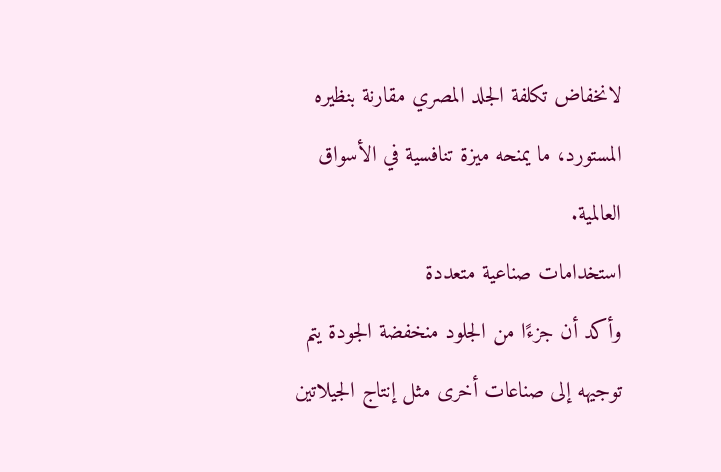لانخفاض تكلفة الجلد المصري مقارنة بنظيره المستورد، ما يمنحه ميزة تنافسية في الأسواق العالمية.
استخدامات صناعية متعددة
وأكد أن جزءًا من الجلود منخفضة الجودة يتم توجيهه إلى صناعات أخرى مثل إنتاج الجيلاتين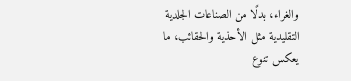والغراء، بدلًا من الصناعات الجلدية التقليدية مثل الأحذية والحقائب، ما يعكس تنوع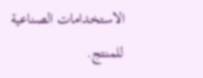الاستخدامات الصناعية للمنتج.